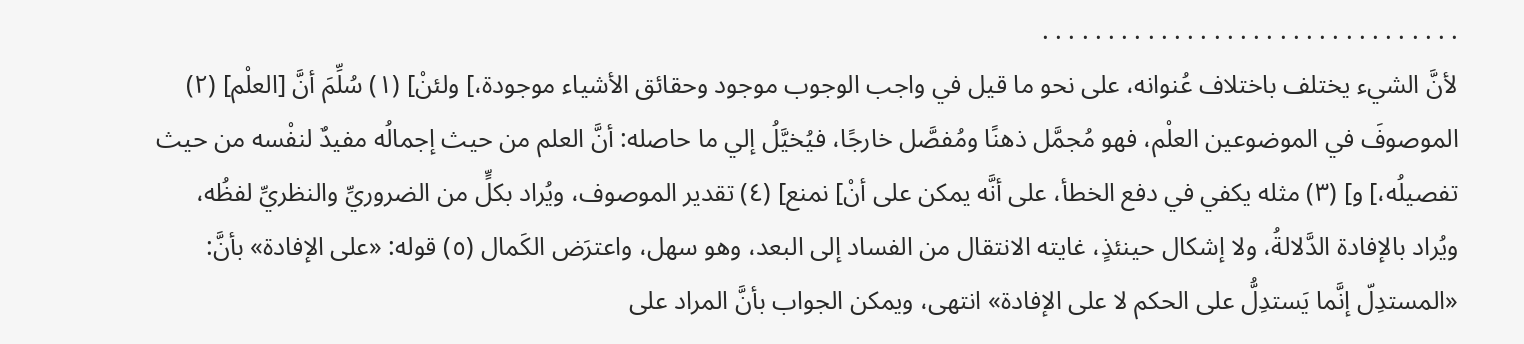. . . . . . . . . . . . . . . . . . . . . . . . . . . . . . . .
لأنَّ الشيء يختلف باختلاف عُنوانه، على نحو ما قيل في واجب الوجوب موجود وحقائق الأشياء موجودة،] ولئنْ] (١) سُلِّمَ أنَّ [العلْم] (٢) الموصوفَ في الموضوعين العلْم، فهو مُجمَّل ذهنًا ومُفصَّل خارجًا، فيُخيَّلُ إلي ما حاصله: أنَّ العلم من حيث إجمالُه مفيدٌ لنفْسه من حيث تفصيلُه،] و] (٣) مثله يكفي في دفع الخطأ، على أنَّه يمكن على أنْ] نمنع] (٤) تقدير الموصوف، ويُراد بكلٍّ من الضروريِّ والنظريِّ لفظُه، ويُراد بالإفادة الدَّلالةُ، ولا إشكال حينئذٍ، غايته الانتقال من الفساد إلى البعد، وهو سهل، واعترَض الكَمال (٥) قوله: «على الإفادة» بأنَّ: «المستدِلّ إنَّما يَستدِلُّ على الحكم لا على الإفادة» انتهى، ويمكن الجواب بأنَّ المراد على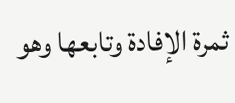ثمرة الإفادة وتابعها وهو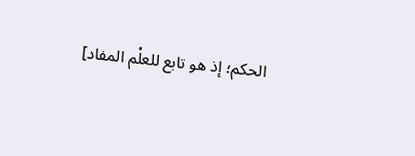الحكم؛ إذ هو تابع للعلْم المفاد]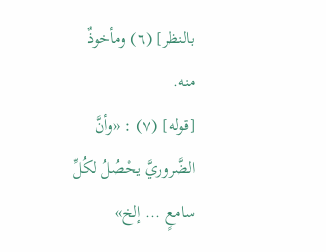بالنظر] (٦) ومأخوذٌ منه.
[قوله] (٧) : «وأنَّ الضَّروريَّ يحْصُلُ لكُلِّ سامعٍ ... إلخ»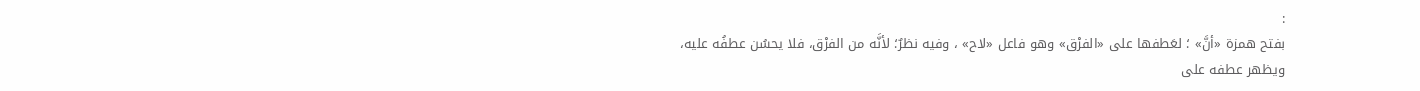:
بفتح همزة «أنَّ» ؛ لعَطفها على «الفرْق» وهو فاعل «لاح» ، وفيه نظرٌ؛ لأنَّه من الفرْق، فلا يحسُن عطفُه عليه، ويظهر عطفه على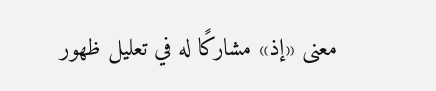معنى «إذ» مشاركًا له في تعليل ظهور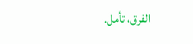الفرق، تأمل.